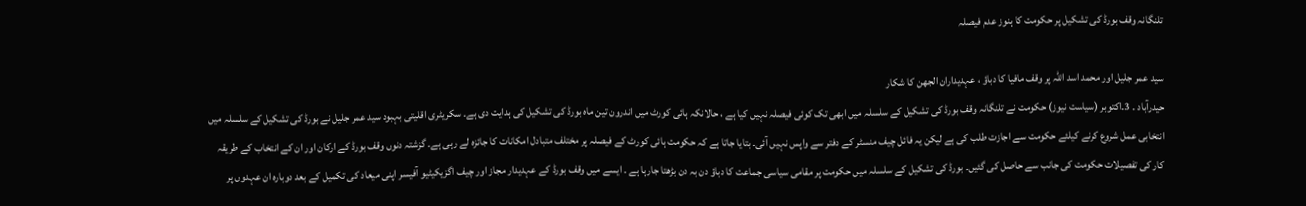تلنگانہ وقف بورڈ کی تشکیل پر حکومت کا ہنوز عدم فیصلہ

سید عمر جلیل اور محمد اسد اللہ پر وقف مافیا کا دباؤ ، عہدیداران الجھن کا شکار
حیدرآباد ۔ 3۔اکتوبر (سیاست نیوز) حکومت نے تلنگانہ وقف بورڈ کی تشکیل کے سلسلہ میں ابھی تک کوئی فیصلہ نہیں کیا ہے ، حالانکہ ہائی کورٹ میں اندرون تین ماہ بورڈ کی تشکیل کی ہدایت دی ہے۔ سکریٹری اقلیتی بہبود سید عمر جلیل نے بورڈ کی تشکیل کے سلسلہ میں انتخابی عمل شروع کرنے کیلئے حکومت سے اجازت طلب کی ہے لیکن یہ فائل چیف منسٹر کے دفتر سے واپس نہیں آئی۔ بتایا جاتا ہے کہ حکومت ہائی کورٹ کے فیصلہ پر مختلف متبادل امکانات کا جائزہ لے رہی ہے۔ گزشتہ دنوں وقف بورڈ کے ارکان اور ان کے انتخاب کے طریقہ کار کی تفصیلات حکومت کی جانب سے حاصل کی گئیں۔ بورڈ کی تشکیل کے سلسلہ میں حکومت پر مقامی سیاسی جماعت کا دباؤ دن بہ دن بڑھتا جارہا ہے ۔ ایسے میں وقف بورڈ کے عہدیدار مجاز اور چیف اگزیکیٹیو آفیسر اپنی میعاد کی تکمیل کے بعد دوبارہ ان عہدوں پر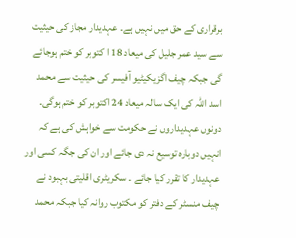برقراری کے حق میں نہیں ہے۔ عہدیدار مجاز کی حیثیت سے سید عمر جلیل کی میعاد 18 ا کتوبر کو ختم ہوجائے گی جبکہ چیف اگزیکیٹیو آفیسر کی حیثیت سے محمد اسد اللہ کی ایک سالہ میعاد 24 اکتوبر کو ختم ہوگی۔ دونوں عہدیداروں نے حکومت سے خواہش کی ہے کہ انہیں دوبارہ توسیع نہ دی جائے اور ان کی جگہ کسی اور عہدیدار کا تقرر کیا جائے ۔ سکریٹری اقلیتی بہبود نے چیف منسٹر کے دفتر کو مکتوب روانہ کیا جبکہ محمد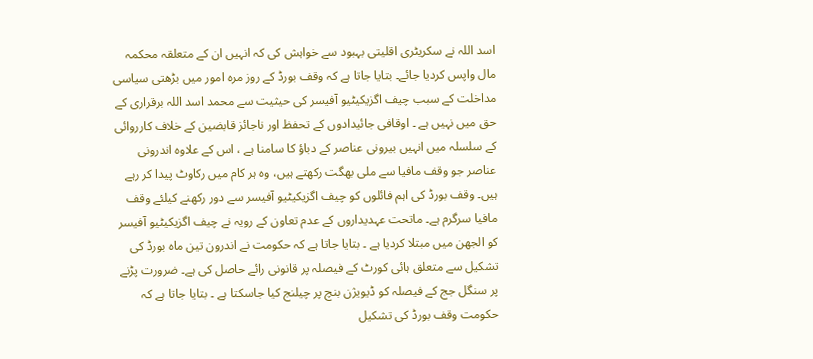اسد اللہ نے سکریٹری اقلیتی بہبود سے خواہش کی کہ انہیں ان کے متعلقہ محکمہ مال واپس کردیا جائے۔ بتایا جاتا ہے کہ وقف بورڈ کے روز مرہ امور میں بڑھتی سیاسی مداخلت کے سبب چیف اگزیکیٹیو آفیسر کی حیثیت سے محمد اسد اللہ برقراری کے حق میں نہیں ہے ۔ اوقافی جائیدادوں کے تحفظ اور ناجائز قابضین کے خلاف کارروائی کے سلسلہ میں انہیں بیرونی عناصر کے دباؤ کا سامنا ہے ، اس کے علاوہ اندرونی عناصر جو وقف مافیا سے ملی بھگت رکھتے ہیں، وہ ہر کام میں رکاوٹ پیدا کر رہے ہیں۔ وقف بورڈ کی اہم فائلوں کو چیف اگزیکیٹیو آفیسر سے دور رکھنے کیلئے وقف مافیا سرگرم ہے۔ ماتحت عہدیداروں کے عدم تعاون کے رویہ نے چیف اگزیکیٹیو آفیسر کو الجھن میں مبتلا کردیا ہے ۔ بتایا جاتا ہے کہ حکومت نے اندرون تین ماہ بورڈ کی تشکیل سے متعلق ہائی کورٹ کے فیصلہ پر قانونی رائے حاصل کی ہے۔ ضرورت پڑنے پر سنگل جج کے فیصلہ کو ڈیویژن بنچ پر چیلنج کیا جاسکتا ہے ۔ بتایا جاتا ہے کہ حکومت وقف بورڈ کی تشکیل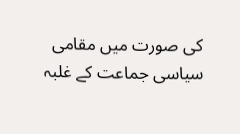کی صورت میں مقامی سیاسی جماعت کے غلبہ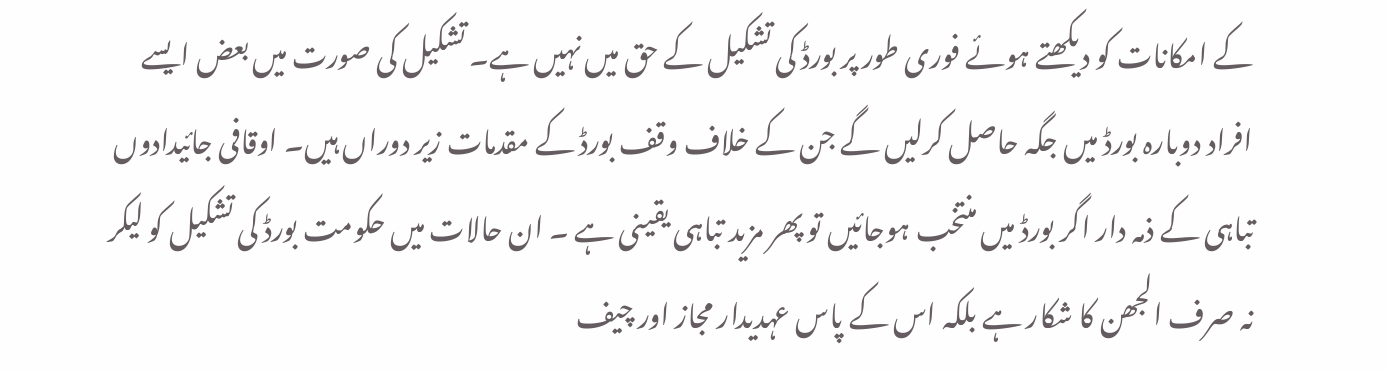کے امکانات کو دیکھتے ہوئے فوری طور پر بورڈ کی تشکیل کے حق میں نہیں ہے۔ تشکیل کی صورت میں بعض ایسے افراد دوبارہ بورڈ میں جگہ حاصل کرلیں گے جن کے خلاف وقف بورڈ کے مقدمات زیر دوراں ہیں۔ اوقافی جائیدادوں تباہی کے ذمہ دار اگر بورڈ میں منتخب ہوجائیں تو پھر مزید تباہی یقینی ہے ۔ ان حالات میں حکومت بورڈ کی تشکیل کو لیکر نہ صرف الجھن کا شکار ہے بلکہ اس کے پاس عہدیدار مجاز اور چیف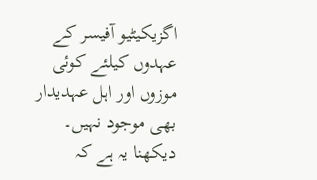اگزیکیٹیو آفیسر کے عہدوں کیلئے کوئی موزوں اور اہل عہدیدار بھی موجود نہیں۔ دیکھنا یہ ہے کہ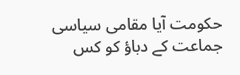حکومت آیا مقامی سیاسی جماعت کے دباؤ کو کس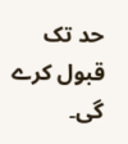حد تک قبول کرے گی۔